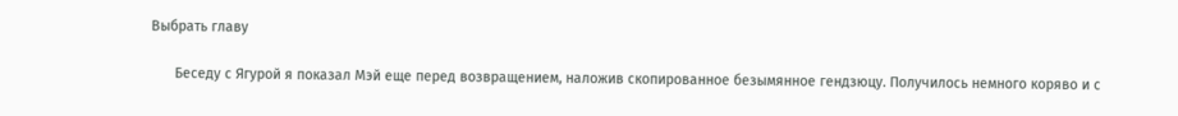Выбрать главу

      Беседу с Ягурой я показал Мэй еще перед возвращением, наложив скопированное безымянное гендзюцу. Получилось немного коряво и с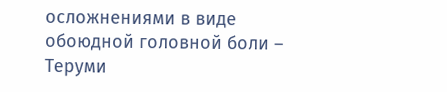осложнениями в виде обоюдной головной боли – Теруми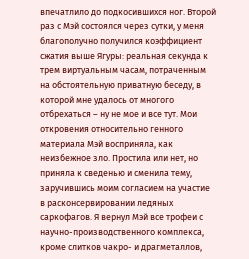впечатлило до подкосившихся ног. Второй раз с Мэй состоялся через сутки, у меня благополучно получился коэффициент сжатия выше Ягуры: реальная секунда к трем виртуальным часам, потраченным на обстоятельную приватную беседу, в которой мне удалось от многого отбрехаться – ну не мое и все тут. Мои откровения относительно генного материала Мэй восприняла, как неизбежное зло. Простила или нет, но приняла к сведенью и сменила тему, заручившись моим согласием на участие в расконсервировании ледяных саркофагов. Я вернул Мэй все трофеи с научно-производственного комплекса, кроме слитков чакро- и драгметаллов,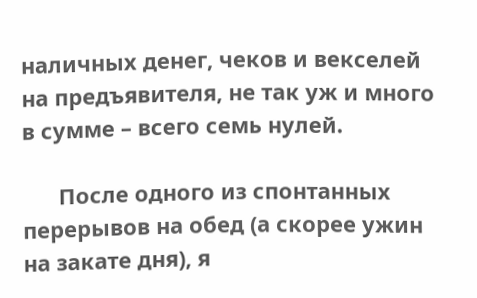наличных денег, чеков и векселей на предъявителя, не так уж и много в сумме – всего семь нулей.

      После одного из спонтанных перерывов на обед (а скорее ужин на закате дня), я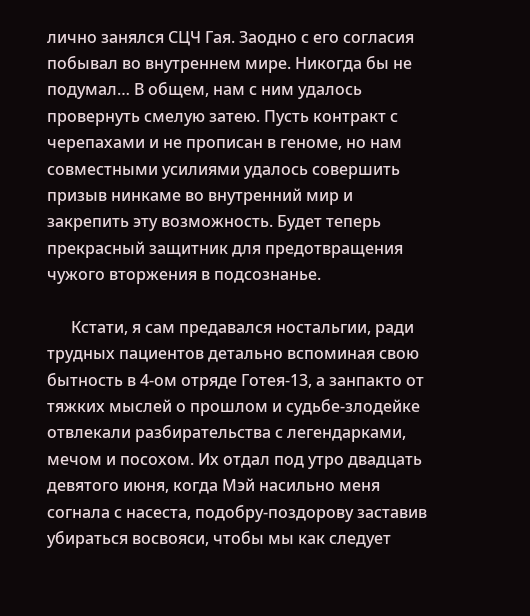лично занялся СЦЧ Гая. Заодно с его согласия побывал во внутреннем мире. Никогда бы не подумал… В общем, нам с ним удалось провернуть смелую затею. Пусть контракт с черепахами и не прописан в геноме, но нам совместными усилиями удалось совершить призыв нинкаме во внутренний мир и закрепить эту возможность. Будет теперь прекрасный защитник для предотвращения чужого вторжения в подсознанье.

      Кстати, я сам предавался ностальгии, ради трудных пациентов детально вспоминая свою бытность в 4-ом отряде Готея-13, а занпакто от тяжких мыслей о прошлом и судьбе-злодейке отвлекали разбирательства с легендарками, мечом и посохом. Их отдал под утро двадцать девятого июня, когда Мэй насильно меня согнала с насеста, подобру-поздорову заставив убираться восвояси, чтобы мы как следует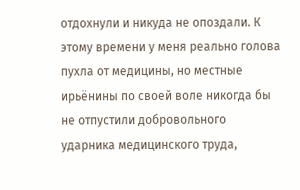отдохнули и никуда не опоздали. К этому времени у меня реально голова пухла от медицины, но местные ирьёнины по своей воле никогда бы не отпустили добровольного ударника медицинского труда,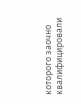которого заочно квалифицировали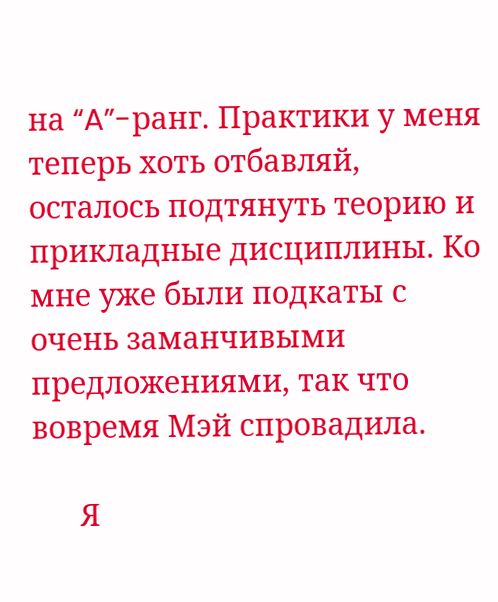на “A”-ранг. Практики у меня теперь хоть отбавляй, осталось подтянуть теорию и прикладные дисциплины. Ко мне уже были подкаты с очень заманчивыми предложениями, так что вовремя Мэй спровадила.

      Я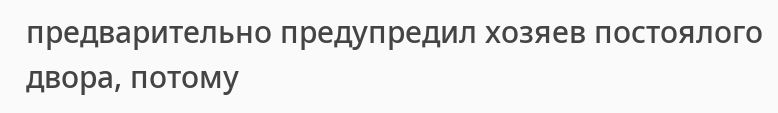предварительно предупредил хозяев постоялого двора, потому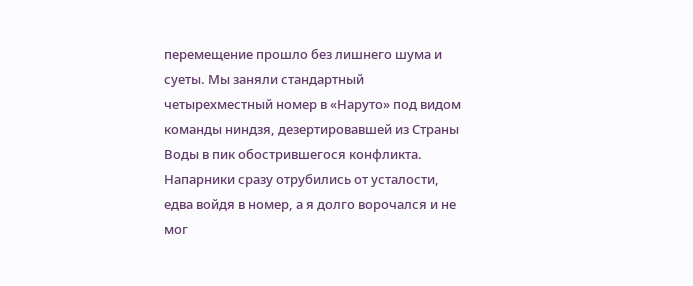перемещение прошло без лишнего шума и суеты. Мы заняли стандартный четырехместный номер в «Наруто» под видом команды ниндзя, дезертировавшей из Страны Воды в пик обострившегося конфликта. Напарники сразу отрубились от усталости, едва войдя в номер, а я долго ворочался и не мог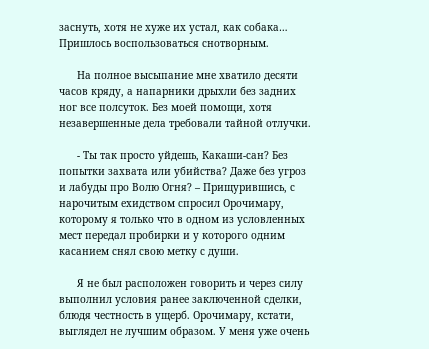заснуть, хотя не хуже их устал, как собака… Пришлось воспользоваться снотворным.

      На полное высыпание мне хватило десяти часов кряду, а напарники дрыхли без задних ног все полсуток. Без моей помощи, хотя незавершенные дела требовали тайной отлучки.

      - Ты так просто уйдешь, Какаши-сан? Без попытки захвата или убийства? Даже без угроз и лабуды про Волю Огня? – Прищурившись, с нарочитым ехидством спросил Орочимару, которому я только что в одном из условленных мест передал пробирки и у которого одним касанием снял свою метку с души.

      Я не был расположен говорить и через силу выполнил условия ранее заключенной сделки, блюдя честность в ущерб. Орочимару, кстати, выглядел не лучшим образом. У меня уже очень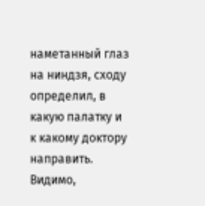наметанный глаз на ниндзя, сходу определил, в какую палатку и к какому доктору направить. Видимо,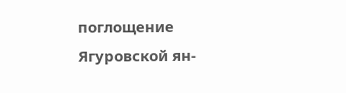поглощение Ягуровской ян-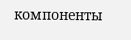компоненты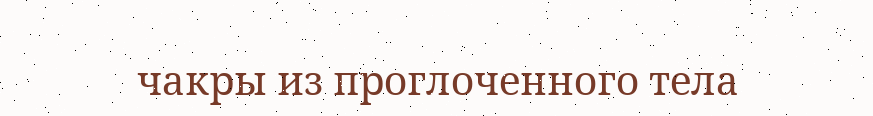чакры из проглоченного тела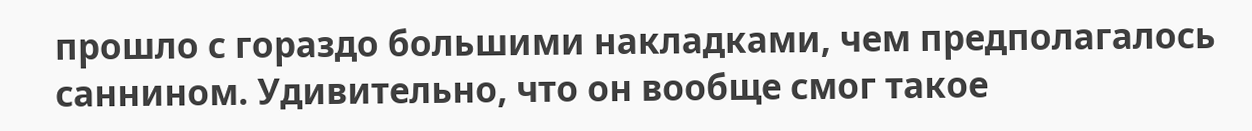прошло с гораздо большими накладками, чем предполагалось саннином. Удивительно, что он вообще смог такое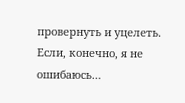провернуть и уцелеть. Если, конечно, я не ошибаюсь…